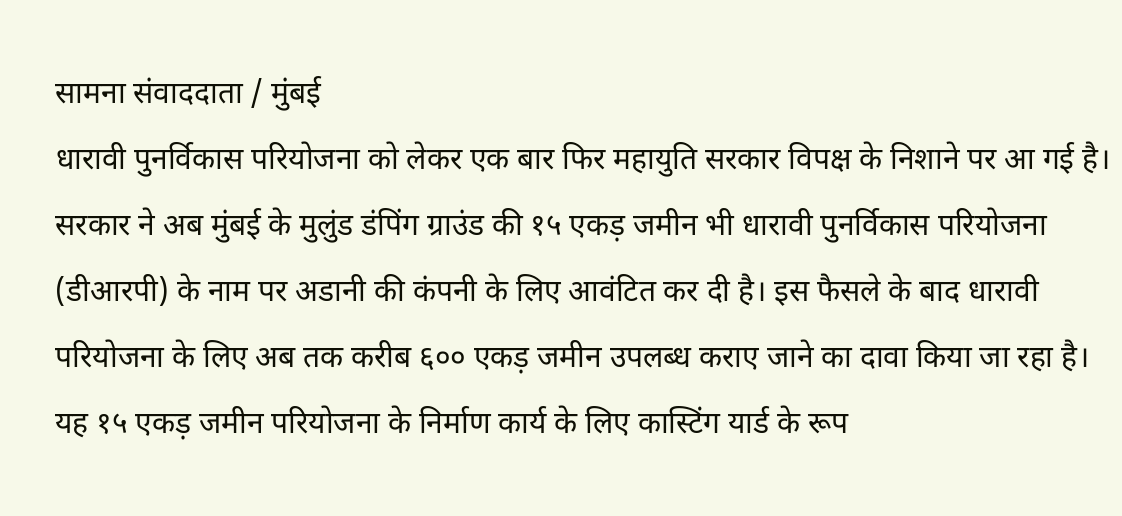सामना संवाददाता / मुंबई
धारावी पुनर्विकास परियोजना को लेकर एक बार फिर महायुति सरकार विपक्ष के निशाने पर आ गई है। सरकार ने अब मुंबई के मुलुंड डंपिंग ग्राउंड की १५ एकड़ जमीन भी धारावी पुनर्विकास परियोजना (डीआरपी) के नाम पर अडानी की कंपनी के लिए आवंटित कर दी है। इस फैसले के बाद धारावी परियोजना के लिए अब तक करीब ६०० एकड़ जमीन उपलब्ध कराए जाने का दावा किया जा रहा है। यह १५ एकड़ जमीन परियोजना के निर्माण कार्य के लिए कास्टिंग यार्ड के रूप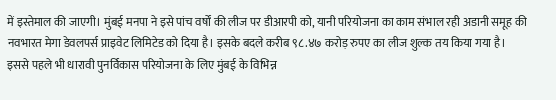में इस्तेमाल की जाएगी। मुंबई मनपा ने इसे पांच वर्षों की लीज पर डीआरपी को, यानी परियोजना का काम संभाल रही अडानी समूह की नवभारत मेगा डेवलपर्स प्राइवेट लिमिटेड को दिया है। इसके बदले करीब ९८.४७ करोड़ रुपए का लीज शुल्क तय किया गया है। इससे पहले भी धारावी पुनर्विकास परियोजना के लिए मुंबई के विभिन्न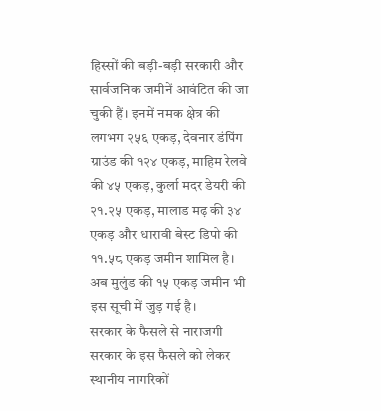हिस्सों की बड़ी-बड़ी सरकारी और सार्वजनिक जमीनें आवंटित की जा चुकी हैं। इनमें नमक क्षेत्र की लगभग २५६ एकड़, देवनार डंपिंग ग्राउंड की १२४ एकड़, माहिम रेलवे की ४५ एकड़, कुर्ला मदर डेयरी की २१.२५ एकड़, मालाड मढ़ की ३४ एकड़ और धारावी बेस्ट डिपो की ११.५८ एकड़ जमीन शामिल है। अब मुलुंड की १५ एकड़ जमीन भी इस सूची में जुड़ गई है।
सरकार के फैसले से नाराजगी
सरकार के इस फैसले को लेकर स्थानीय नागरिकों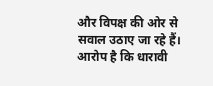और विपक्ष की ओर से सवाल उठाए जा रहे हैं। आरोप है कि धारावी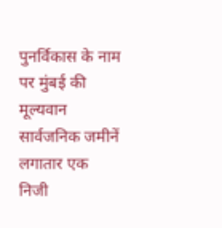पुनर्विकास के नाम पर मुंबई की मूल्यवान सार्वजनिक जमीनें लगातार एक निजी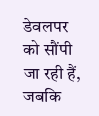डेवलपर को सौंपी जा रही हैं, जबकि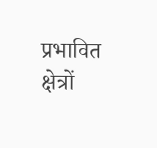प्रभावित क्षेत्रों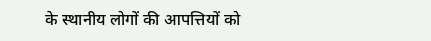के स्थानीय लोगों की आपत्तियों को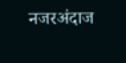नजरअंदाज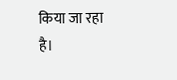किया जा रहा है।